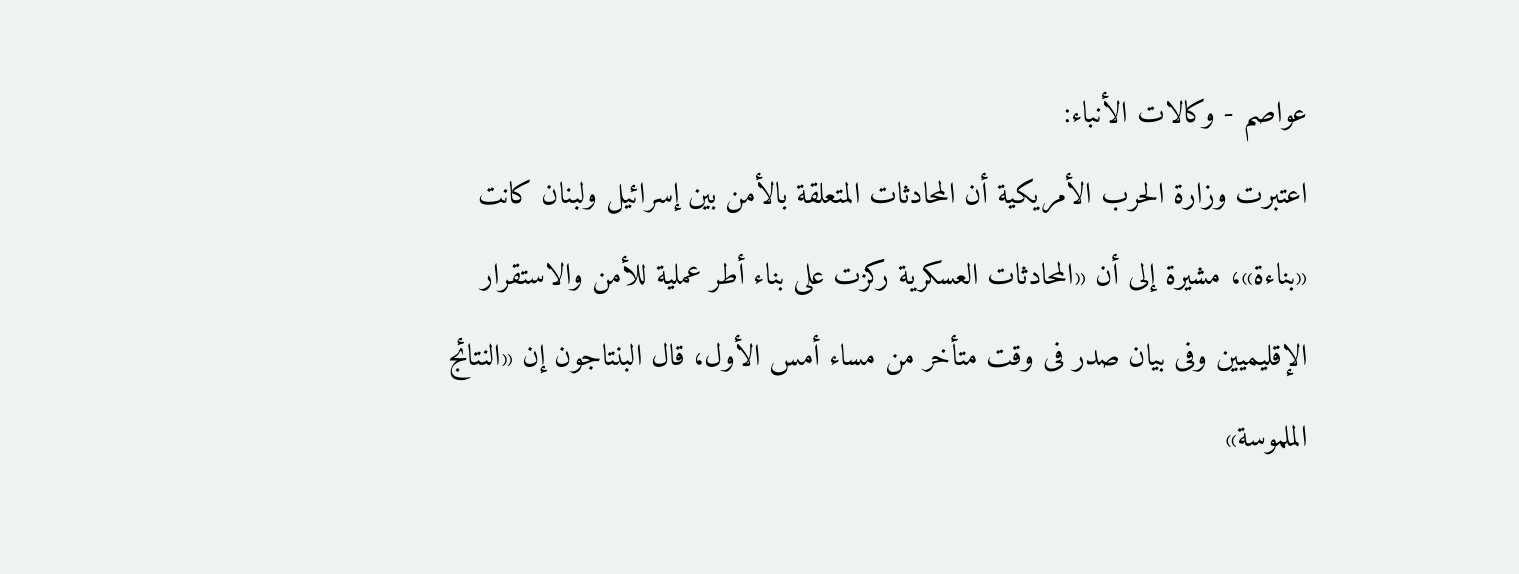عواصم - وكالات الأنباء:
اعتبرت وزارة الحرب الأمريكية أن المحادثات المتعلقة بالأمن بين إسرائيل ولبنان كانت «بناءة»، مشيرة إلى أن «المحادثات العسكرية ركزت على بناء أطر عملية للأمن والاستقرار الإقليميين وفى بيان صدر فى وقت متأخر من مساء أمس الأول، قال البنتاجون إن «النتائج الملموسة»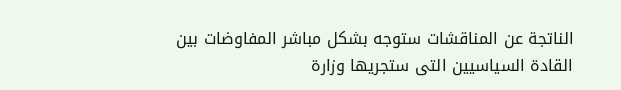الناتجة عن المناقشات ستوجه بشكل مباشر المفاوضات بين القادة السياسيين التى ستجريها وزارة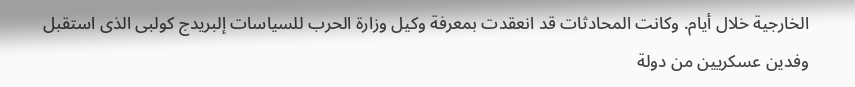الخارجية خلال أيام. وكانت المحادثات قد انعقدت بمعرفة وكيل وزارة الحرب للسياسات إلبريدج كولبى الذى استقبل وفدين عسكريين من دولة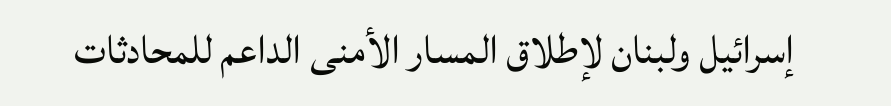إسرائيل ولبنان لإطلاق المسار الأمنى الداعم للمحادثات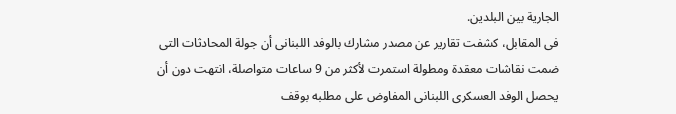الجارية بين البلدين.
فى المقابل، كشفت تقارير عن مصدر مشارك بالوفد اللبنانى أن جولة المحادثات التى ضمت نقاشات معقدة ومطولة استمرت لأكثر من 9 ساعات متواصلة، انتهت دون أن يحصل الوفد العسكرى اللبنانى المفاوض على مطلبه بوقف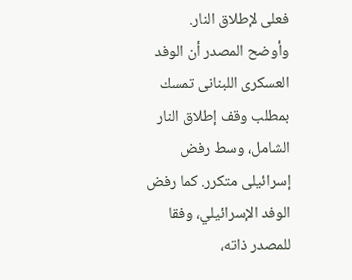فعلى لإطلاق النار. وأوضح المصدر أن الوفد العسكرى اللبنانى تمسك بمطلب وقف إطلاق النار الشامل، وسط رفض إسرائيلى متكرر. كما رفض الوفد الإسرائيلي، وفقا للمصدر ذاته،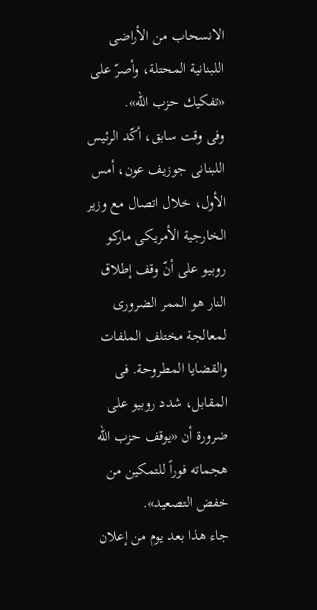الانسحاب من الأراضى اللبنانية المحتلة، وأصرّ على «تفكيك حزب الله».
وفى وقت سابق، أكّد الرئيس اللبنانى جوزيف عون، أمس الأول، خلال اتصال مع وزير الخارجية الأمريكى ماركو روبيو على أنّ وقف إطلاق النار هو الممر الضرورى لمعالجة مختلف الملفات والقضايا المطروحة. فى المقابل، شدد روبيو على ضرورة أن «يوقف حزب الله هجماته فوراً للتمكين من خفض التصعيد».
جاء هذا بعد يوم من إعلان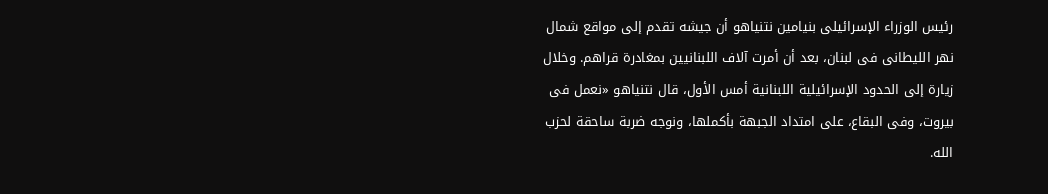رئيس الوزراء الإسرائيلى بنيامين نتنياهو أن جيشه تقدم إلى مواقع شمال نهر الليطانى فى لبنان، بعد أن أمرت آلاف اللبنانيين بمغادرة قراهم. وخلال زيارة إلى الحدود الإسرائيلية اللبنانية أمس الأول، قال نتنياهو «نعمل فى بيروت، وفى البقاع، على امتداد الجبهة بأكملها، ونوجه ضربة ساحقة لحزب الله.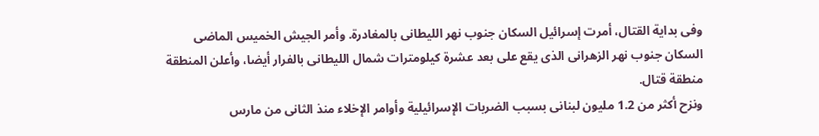وفى بداية القتال، أمرت إسرائيل السكان جنوب نهر الليطانى بالمغادرة. وأمر الجيش الخميس الماضى السكان جنوب نهر الزهرانى الذى يقع على بعد عشرة كيلومترات شمال الليطانى بالفرار أيضا، وأعلن المنطقة منطقة قتال.
ونزح أكثر من 1.2 مليون لبنانى بسبب الضربات الإسرائيلية وأوامر الإخلاء منذ الثانى من مارس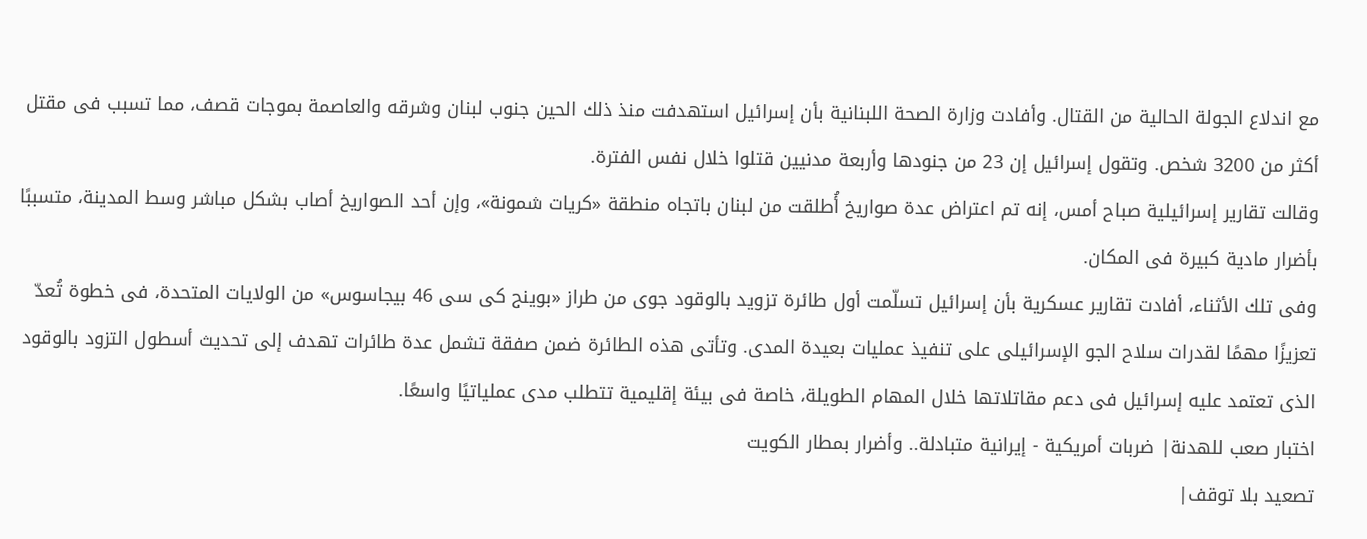مع اندلاع الجولة الحالية من القتال. وأفادت وزارة الصحة اللبنانية بأن إسرائيل استهدفت منذ ذلك الحين جنوب لبنان وشرقه والعاصمة بموجات قصف، مما تسبب فى مقتل أكثر من 3200 شخص. وتقول إسرائيل إن 23 من جنودها وأربعة مدنيين قتلوا خلال نفس الفترة.
وقالت تقارير إسرائيلية صباح أمس، إنه تم اعتراض عدة صواريخ أُطلقت من لبنان باتجاه منطقة «كريات شمونة»، وإن أحد الصواريخ أصاب بشكل مباشر وسط المدينة، متسببًا بأضرار مادية كبيرة فى المكان.
وفى تلك الأثناء، أفادت تقارير عسكرية بأن إسرائيل تسلّمت أول طائرة تزويد بالوقود جوى من طراز «بوينج كى سى 46 بيجاسوس» من الولايات المتحدة، فى خطوة تُعدّ تعزيزًا مهمًا لقدرات سلاح الجو الإسرائيلى على تنفيذ عمليات بعيدة المدى. وتأتى هذه الطائرة ضمن صفقة تشمل عدة طائرات تهدف إلى تحديث أسطول التزود بالوقود الذى تعتمد عليه إسرائيل فى دعم مقاتلاتها خلال المهام الطويلة، خاصة فى بيئة إقليمية تتطلب مدى عملياتيًا واسعًا.
اختبار صعب للهدنة| ضربات أمريكية - إيرانية متبادلة.. وأضرار بمطار الكويت
تصعيد بلا توقف|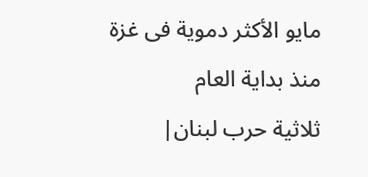مايو الأكثر دموية فى غزة منذ بداية العام
ثلاثية حرب لبنان|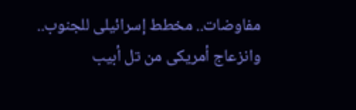مفاوضات.. مخطط إسرائيلى للجنوب.. وانزعاج أمريكى من تل أبيب